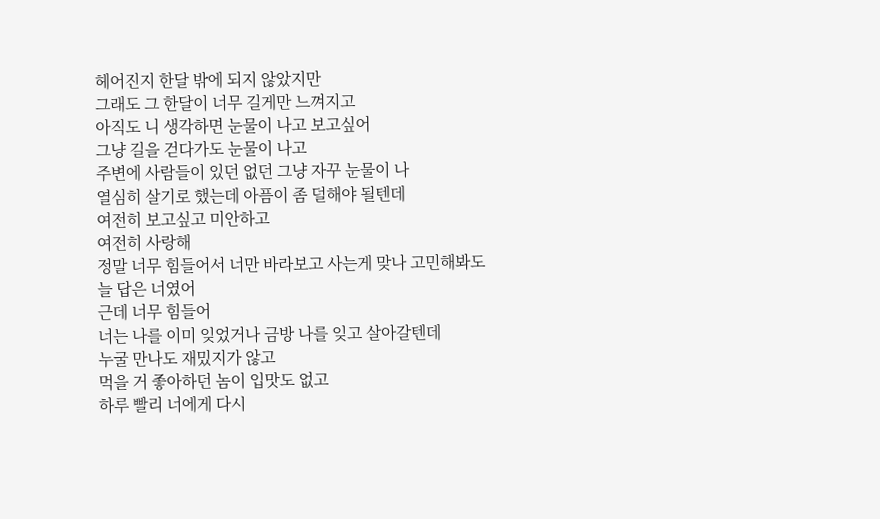헤어진지 한달 밖에 되지 않았지만
그래도 그 한달이 너무 길게만 느껴지고
아직도 니 생각하면 눈물이 나고 보고싶어
그냥 길을 걷다가도 눈물이 나고
주변에 사람들이 있던 없던 그냥 자꾸 눈물이 나
열심히 살기로 했는데 아픔이 좀 덜해야 될텐데
여전히 보고싶고 미안하고
여전히 사랑해
정말 너무 힘들어서 너만 바라보고 사는게 맞나 고민해봐도
늘 답은 너였어
근데 너무 힘들어
너는 나를 이미 잊었거나 금방 나를 잊고 살아갈텐데
누굴 만나도 재밌지가 않고
먹을 거 좋아하던 놈이 입맛도 없고
하루 빨리 너에게 다시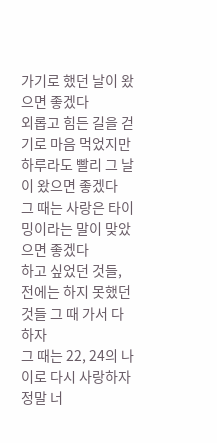가기로 했던 날이 왔으면 좋겠다
외롭고 힘든 길을 걷기로 마음 먹었지만
하루라도 빨리 그 날이 왔으면 좋겠다
그 때는 사랑은 타이밍이라는 말이 맞았으면 좋겠다
하고 싶었던 것들, 전에는 하지 못했던 것들 그 때 가서 다 하자
그 때는 22, 24의 나이로 다시 사랑하자
정말 너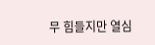무 힘들지만 열심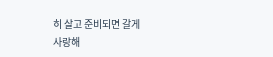히 살고 준비되면 갈게
사랑해